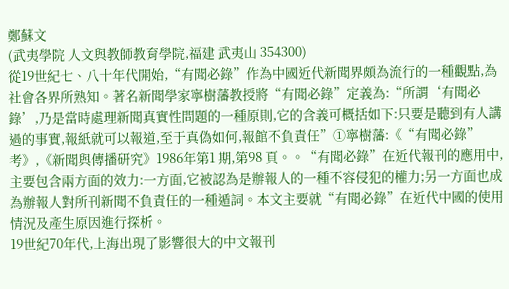鄭蘇文
(武夷學院 人文與教師教育學院,福建 武夷山 354300)
從19世紀七、八十年代開始,“有聞必錄”作為中國近代新聞界頗為流行的一種觀點,為社會各界所熟知。著名新聞學家寧樹藩教授將“有聞必錄”定義為:“所謂‘有聞必錄’,乃是當時處理新聞真實性問題的一種原則,它的含義可概括如下:只要是聽到有人講過的事實,報紙就可以報道,至于真偽如何,報館不負責任”①寧樹藩:《“有聞必錄”考》,《新聞與傳播研究》1986年第1 期,第98 頁。。“有聞必錄”在近代報刊的應用中,主要包含兩方面的效力:一方面,它被認為是辦報人的一種不容侵犯的權力;另一方面也成為辦報人對所刊新聞不負責任的一種遁詞。本文主要就“有聞必錄”在近代中國的使用情況及產生原因進行探析。
19世紀70年代,上海出現了影響很大的中文報刊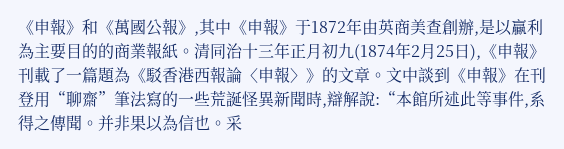《申報》和《萬國公報》,其中《申報》于1872年由英商美查創辦,是以贏利為主要目的的商業報紙。清同治十三年正月初九(1874年2月25日),《申報》刊載了一篇題為《駁香港西報論〈申報〉》的文章。文中談到《申報》在刊登用“聊齋”筆法寫的一些荒誕怪異新聞時,辯解說:“本館所述此等事件,系得之傳聞。并非果以為信也。采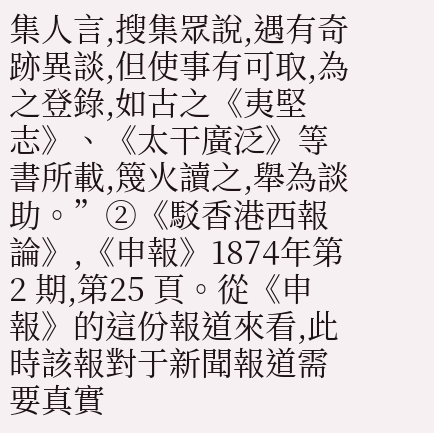集人言,搜集眾說,遇有奇跡異談,但使事有可取,為之登錄,如古之《夷堅志》、《太干廣泛》等書所載,篾火讀之,舉為談助。”②《駁香港西報論》,《申報》1874年第2 期,第25 頁。從《申報》的這份報道來看,此時該報對于新聞報道需要真實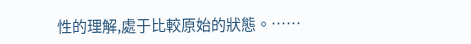性的理解,處于比較原始的狀態。……